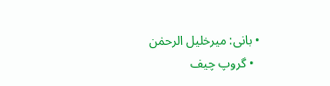• بانی: میرخلیل الرحمٰن
  • گروپ چیف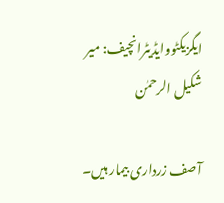ایگزیکٹووایڈیٹرانچیف: میر شکیل الرحمٰن

آصف زرداری بیمار ہیں۔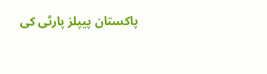پاکستان پیپلز پارٹی کی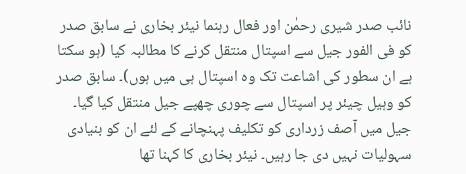نائب صدر شیری رحمٰن اور فعال رہنما نیئر بخاری نے سابق صدر کو فی الفور جیل سے اسپتال منتقل کرنے کا مطالبہ کیا (ہو سکتا ہے ان سطور کی اشاعت تک وہ اسپتال ہی میں ہوں)۔ سابق صدر کو وہیل چیئر پر اسپتال سے چوری چھپے جیل منتقل کیا گیا۔ جیل میں آصف زرداری کو تکلیف پہنچانے کے لئے ان کو بنیادی سہولیات نہیں دی جا رہیں۔ نیئر بخاری کا کہنا تھا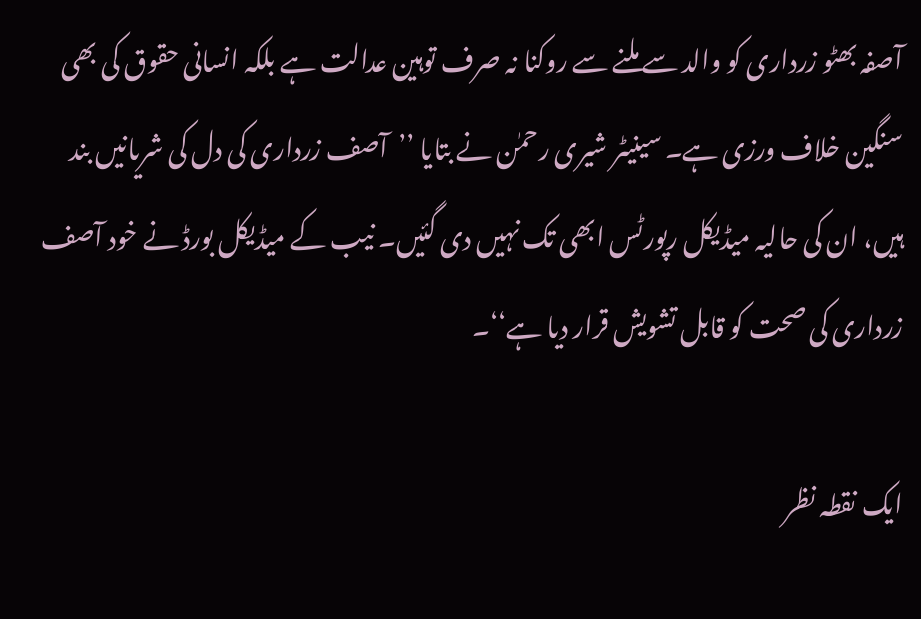آصفہ بھٹو زرداری کو والد سے ملنے سے روکنا نہ صرف توہین عدالت ہے بلکہ انسانی حقوق کی بھی سنگین خلاف ورزی ہے۔ سینیٹر شیری رحمٰن نے بتایا ’’آصف زرداری کی دل کی شریانیں بند ہیں، ان کی حالیہ میڈیکل رپورٹس ابھی تک نہیں دی گئیں۔ نیب کے میڈیکل بورڈ نے خود آصف زرداری کی صحت کو قابل تشویش قرار دیا ہے‘‘۔

ایک نقطہ نظر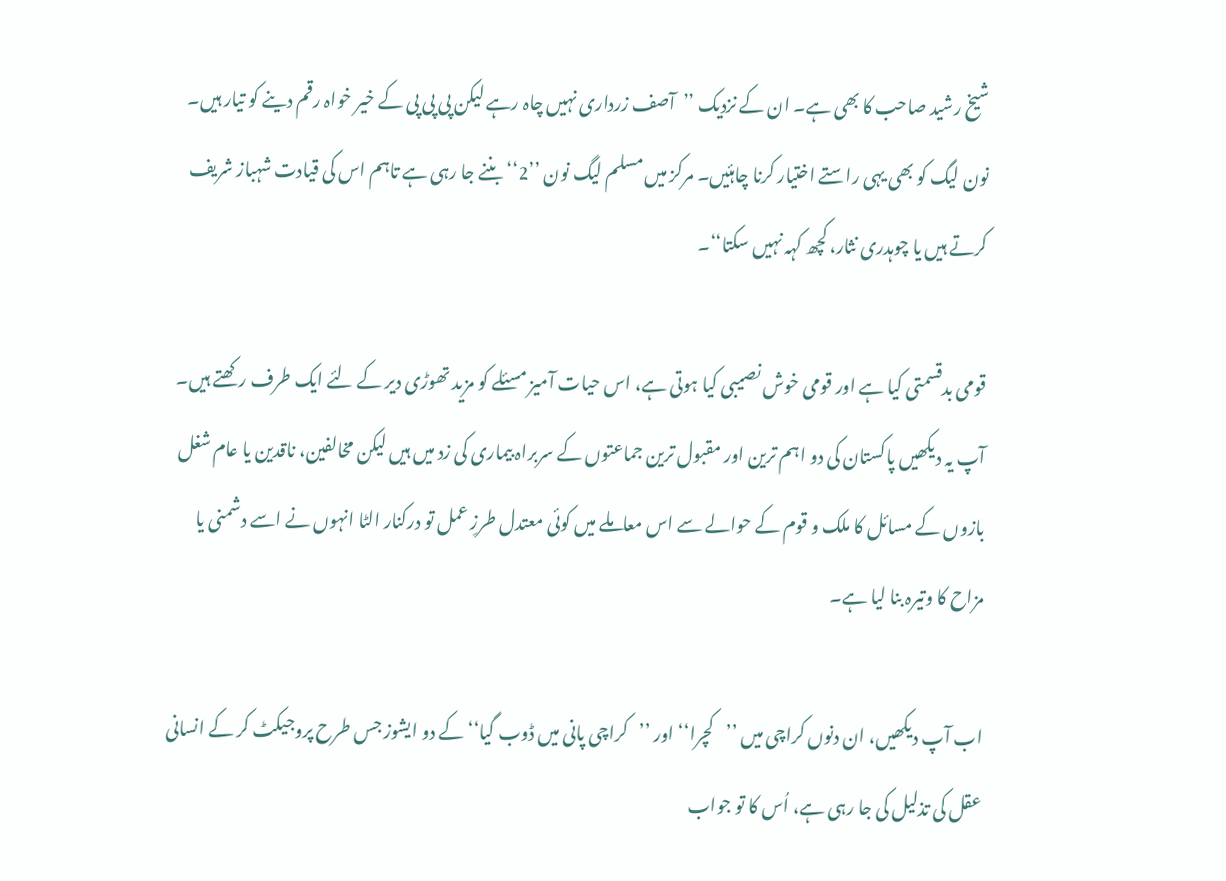شیخ رشید صاحب کا بھی ہے۔ ان کے نزدیک ’’آصف زرداری نہیں چاہ رہے لیکن پی پی پی کے خیر خواہ رقم دینے کو تیار ہیں۔ نون لیگ کو بھی یہی راستے اختیار کرنا چاہئیں۔ مرکز میں مسلم لیگ نون ’’2‘‘ بننے جا رہی ہے تاہم اس کی قیادت شہباز شریف کرتے ہیں یا چوہدری نثار، کچھ کہہ نہیں سکتا‘‘۔

قومی بدقسمتی کیا ہے اور قومی خوش نصیبی کیا ہوتی ہے، اس حیات آمیز مسئلے کو مزید تھوڑی دیر کے لئے ایک طرف رکھتے ہیں۔ آپ یہ دیکھیں پاکستان کی دو اہم ترین اور مقبول ترین جماعتوں کے سربراہ بیماری کی زد میں ہیں لیکن مخالفین، ناقدین یا عام شغل بازوں کے مسائل کا ملک و قوم کے حوالے سے اس معاملے میں کوئی معتدل طرزِ عمل تو درکنار الٹا انہوں نے اسے دشمنی یا مزاح کا وتیرہ بنا لیا ہے۔

اب آپ دیکھیں، ان دنوں کراچی میں ’’کچرا‘‘ اور ’’کراچی پانی میں ڈوب گیا‘‘ کے دو ایشوز جس طرح پروجیکٹ کر کے انسانی عقل کی تذلیل کی جا رہی ہے، اُس کا تو جواب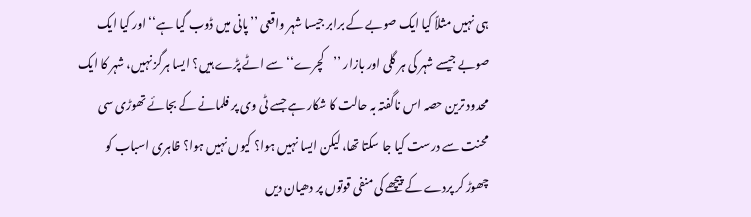ہی نہیں مثلاً کیا ایک صوبے کے برابر جیسا شہر واقعی ’’پانی میں ڈوب گیا ہے‘‘ اور کیا ایک صوبے جیسے شہر کی ہر گلی اور بازار ’’کچرے‘‘ سے اٹے پڑے ہیں؟ ایسا ہرگز نہیں، شہر کا ایک محدود ترین حصہ اس ناگفتہ بہ حالت کا شکار ہے جسے ٹی وی پر فلمانے کے بجائے تھوڑی سی محنت سے درست کیا جا سکتا تھا، لیکن ایسا نہیں ہوا؟ کیوں نہیں ہوا؟ ظاہری اسباب کو چھوڑ کر پردے کے پیچھے کی منفی قوتوں پر دھیان دیں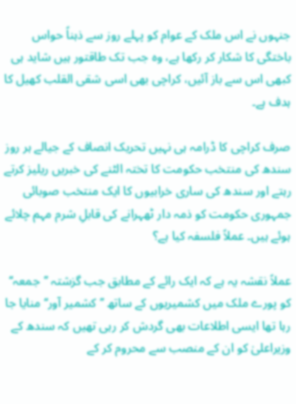جنہوں نے اس ملک کے عوام کو پہلے روز سے ذہناً حواس باختگی کا شکار کر رکھا ہے، وہ جب تک طاقتور ہیں شاید ہی کبھی اس سے باز آئیں، کراچی بھی اسی شقی القلب کھیل کا ہدف ہے۔

صرف کراچی کا ڈرامہ ہی نہیں تحریک انصاف کے جیالے ہر روز سندھ کی منتخب حکومت کا تختہ الٹنے کی خبریں ریلیز کرتے رہتے اور سندھ کی ساری خرابیوں کا ایک منتخب صوبائی جمہوری حکومت کو ذمہ دار ٹھہرانے کی قابلِ شرم مہم چلائے ہوئے ہیں۔ عملاً فلسفہ کیا ہے؟

عملاً نقشہ یہ ہے کہ ایک رائے کے مطابق جب گزشتہ ’’جمعہ‘‘ کو پورے ملک میں کشمیریوں کے ساتھ ’’کشمیر آور‘‘ منایا جا رہا تھا ایسی اطلاعات بھی گردش کر رہی تھیں کہ سندھ کے وزیراعلیٰ کو ان کے منصب سے محروم کر کے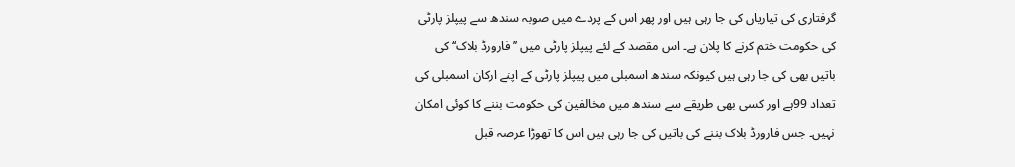گرفتاری کی تیاریاں کی جا رہی ہیں اور پھر اس کے پردے میں صوبہ سندھ سے پیپلز پارٹی کی حکومت ختم کرنے کا پلان ہے۔ اس مقصد کے لئے پیپلز پارٹی میں ’’فارورڈ بلاک‘‘ کی باتیں بھی کی جا رہی ہیں کیونکہ سندھ اسمبلی میں پیپلز پارٹی کے اپنے ارکان اسمبلی کی تعداد 99ہے اور کسی بھی طریقے سے سندھ میں مخالفین کی حکومت بننے کا کوئی امکان نہیں۔ جس فارورڈ بلاک بننے کی باتیں کی جا رہی ہیں اس کا تھوڑا عرصہ قبل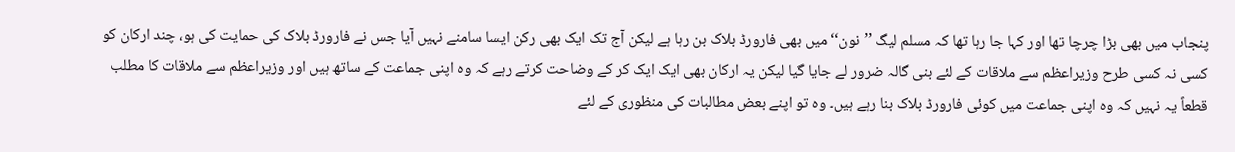پنجاب میں بھی بڑا چرچا تھا اور کہا جا رہا تھا کہ مسلم لیگ ’’نون‘‘ میں بھی فارورڈ بلاک بن رہا ہے لیکن آج تک ایک بھی رکن ایسا سامنے نہیں آیا جس نے فارورڈ بلاک کی حمایت کی ہو، چند ارکان کو کسی نہ کسی طرح وزیراعظم سے ملاقات کے لئے بنی گالہ ضرور لے جایا گیا لیکن یہ ارکان بھی ایک ایک کر کے وضاحت کرتے رہے کہ وہ اپنی جماعت کے ساتھ ہیں اور وزیراعظم سے ملاقات کا مطلب قطعاً یہ نہیں کہ وہ اپنی جماعت میں کوئی فارورڈ بلاک بنا رہے ہیں۔ وہ تو اپنے بعض مطالبات کی منظوری کے لئے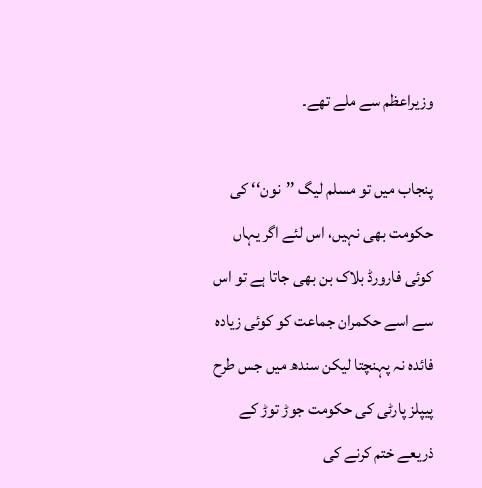وزیراعظم سے ملے تھے۔

پنجاب میں تو مسلم لیگ ’’نون‘‘ کی حکومت بھی نہیں، اس لئے اگر یہاں کوئی فارورڈ بلاک بن بھی جاتا ہے تو اس سے اسے حکمران جماعت کو کوئی زیادہ فائدہ نہ پہنچتا لیکن سندھ میں جس طرح پیپلز پارٹی کی حکومت جوڑ توڑ کے ذریعے ختم کرنے کی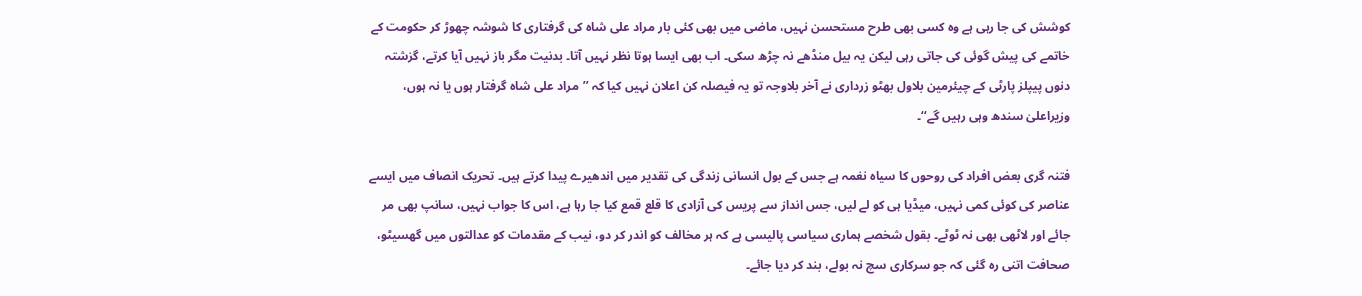کوشش کی جا رہی ہے وہ کسی بھی طرح مستحسن نہیں، ماضی میں بھی کئی بار مراد علی شاہ کی گرفتاری کا شوشہ چھوڑ کر حکومت کے خاتمے کی پیش گوئی کی جاتی رہی لیکن یہ بیل منڈھے نہ چڑھ سکی۔ اب بھی ایسا ہوتا نظر نہیں آتا۔ بدنیت مگر باز نہیں آیا کرتے، گزشتہ دنوں پیپلز پارٹی کے چیئرمین بلاول بھٹو زرداری نے آخر بلاوجہ تو یہ فیصلہ کن اعلان نہیں کیا کہ ’’مراد علی شاہ گرفتار ہوں یا نہ ہوں، وزیراعلیٰ سندھ وہی رہیں گے‘‘۔

فتنہ گری بعض افراد کی روحوں کا سیاہ نغمہ ہے جس کے بول انسانی زندگی کی تقدیر میں اندھیرے پیدا کرتے ہیں۔ تحریک انصاف میں ایسے عناصر کی کوئی کمی نہیں، میڈیا ہی کو لے لیں، جس انداز سے پریس کی آزادی کا قلع قمع کیا جا رہا ہے، اس کا جواب نہیں، سانپ بھی مر جائے اور لاٹھی بھی نہ ٹوٹے۔ بقول شخصے ہماری سیاسی پالیسی ہے کہ ہر مخالف کو اندر کر دو، نیب کے مقدمات کو عدالتوں میں گھسیٹو، صحافت اتنی رہ گئی کہ جو سرکاری سچ نہ بولے، بند کر دیا جائے۔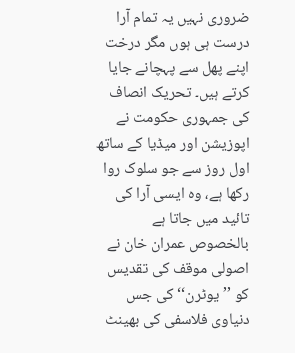ضروری نہیں یہ تمام آرا درست ہی ہوں مگر درخت اپنے پھل سے پہچانے جایا کرتے ہیں۔ تحریک انصاف کی جمہوری حکومت نے اپوزیشن اور میڈیا کے ساتھ اول روز سے جو سلوک روا رکھا ہے، وہ ایسی آرا کی تائید میں جاتا ہے بالخصوص عمران خان نے اصولی موقف کی تقدیس کو ’’یوٹرن‘‘ کی جس دنیاوی فلاسفی کی بھینٹ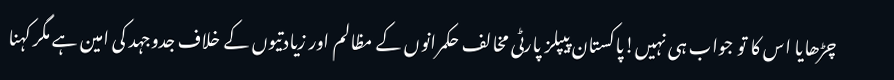چڑھایا اس کا تو جواب ہی نہیں!پاکستان پیپلز پارٹی مخالف حکمرانوں کے مظالم اور زیادتیوں کے خلاف جدوجہد کی امین ہے مگر کہنا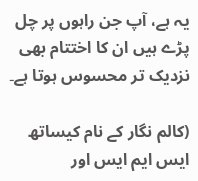یہ ہے، آپ جن راہوں پر چل پڑے ہیں ان کا اختتام بھی نزدیک تر محسوس ہوتا ہے۔

(کالم نگار کے نام کیساتھ ایس ایم ایس اور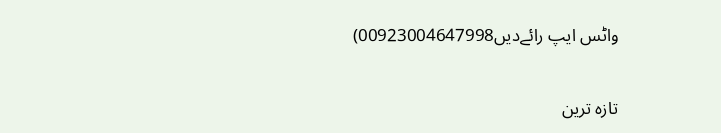واٹس ایپ رائےدیں00923004647998)

تازہ ترین